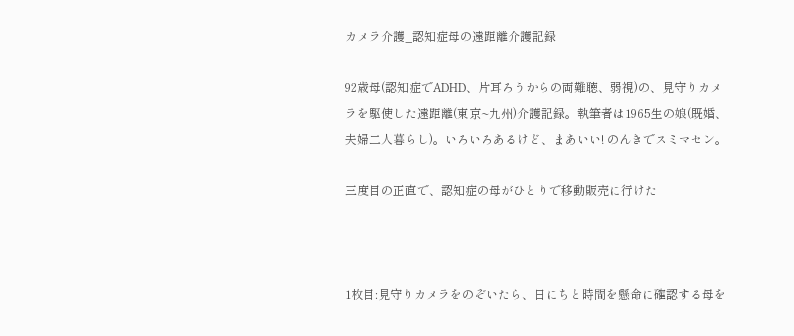カメラ介護_認知症母の遠距離介護記録

92歳母(認知症でADHD、片耳ろうからの両難聴、弱視)の、見守りカメラを駆使した遠距離(東京~九州)介護記録。執筆者は1965生の娘(既婚、夫婦二人暮らし)。いろいろあるけど、まあいい! のんきでスミマセン。

三度目の正直で、認知症の母がひとりで移動販売に行けた



1枚目:見守りカメラをのぞいたら、日にちと時間を懸命に確認する母を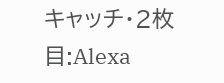キャッチ・2枚目:Alexa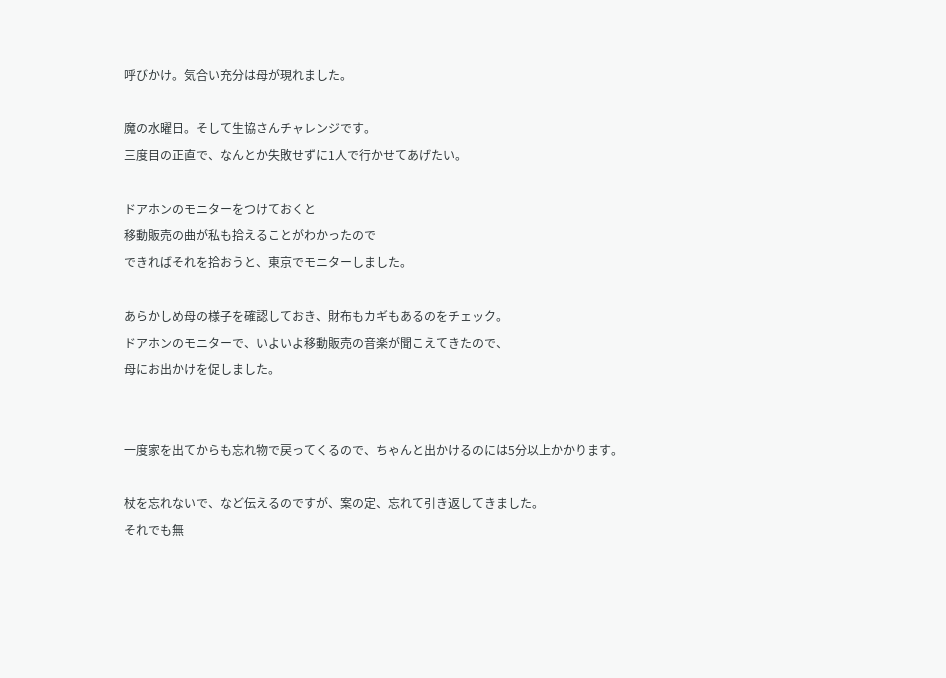呼びかけ。気合い充分は母が現れました。

魔の水曜日。そして生協さんチャレンジです。
三度目の正直で、なんとか失敗せずに1人で行かせてあげたい。

ドアホンのモニターをつけておくと
移動販売の曲が私も拾えることがわかったので
できればそれを拾おうと、東京でモニターしました。

あらかしめ母の様子を確認しておき、財布もカギもあるのをチェック。
ドアホンのモニターで、いよいよ移動販売の音楽が聞こえてきたので、
母にお出かけを促しました。


一度家を出てからも忘れ物で戻ってくるので、ちゃんと出かけるのには5分以上かかります。

杖を忘れないで、など伝えるのですが、案の定、忘れて引き返してきました。
それでも無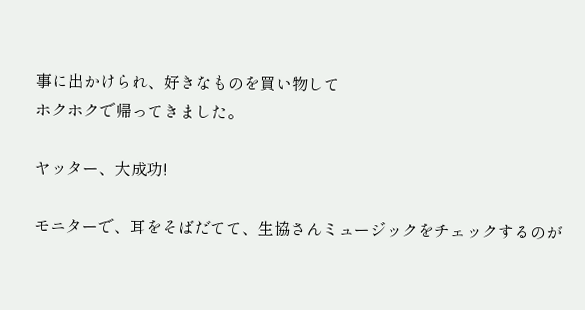事に出かけられ、好きなものを買い物して
ホクホクで帰ってきました。

ヤッター、大成功!

モニターで、耳をそばだてて、生協さんミュージックをチェックするのが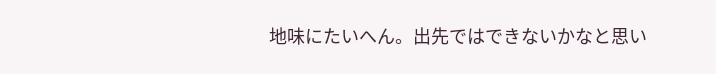地味にたいへん。出先ではできないかなと思い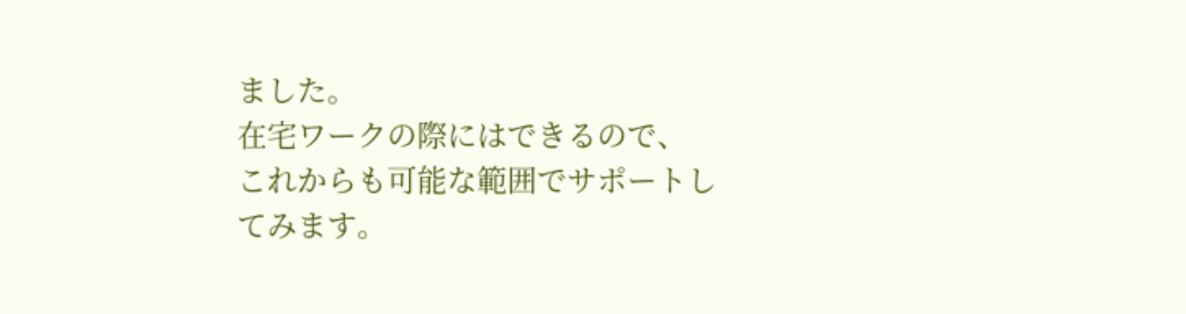ました。
在宅ワークの際にはできるので、
これからも可能な範囲でサポートしてみます。